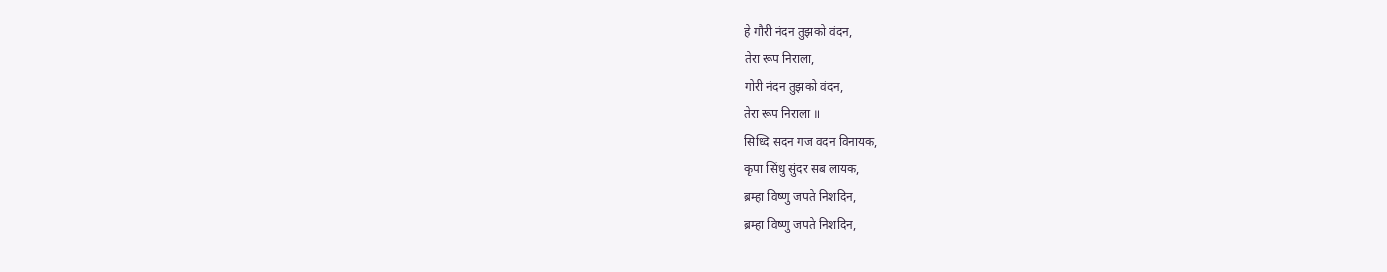हे गौरी नंदन तुझको वंदन,
तेरा रूप निराला,
गोरी नंदन तुझको वंदन,
तेरा रूप निराला ॥
सिध्दि सदन गज वदन विनायक,
कृपा सिंधु सुंदर सब लायक,
ब्रम्हा विष्णु जपते निशदिन,
ब्रम्हा विष्णु जपते निशदिन,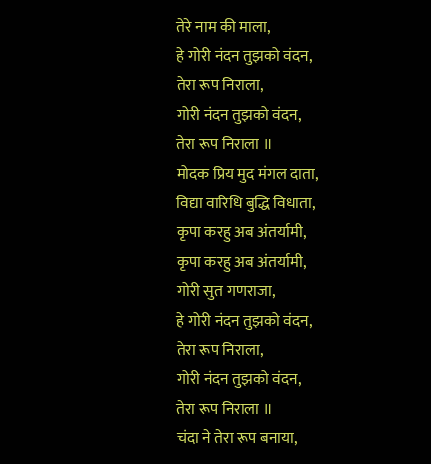तेरे नाम की माला,
हे गोरी नंदन तुझको वंदन,
तेरा रूप निराला,
गोरी नंदन तुझको वंदन,
तेरा रूप निराला ॥
मोदक प्रिय मुद मंगल दाता,
विद्या वारिधि बुद्धि विधाता,
कृपा करहु अब अंतर्यामी,
कृपा करहु अब अंतर्यामी,
गोरी सुत गणराजा,
हे गोरी नंदन तुझको वंदन,
तेरा रूप निराला,
गोरी नंदन तुझको वंदन,
तेरा रूप निराला ॥
चंदा ने तेरा रूप बनाया,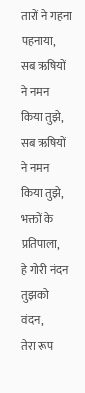तारों ने गहना पहनाया,
सब ऋषियों ने नमन किया तुझे,
सब ऋषियों ने नमन किया तुझे,
भक्तों के प्रतिपाला,
हे गोरी नंदन तुझको वंदन,
तेरा रूप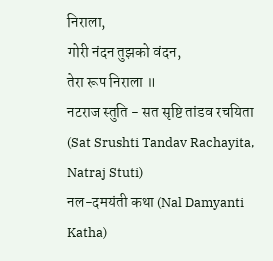निराला,
गोरी नंदन तुझको वंदन,
तेरा रूप निराला ॥
नटराज स्तुति - सत सृष्टि तांडव रचयिता (Sat Srushti Tandav Rachayita, Natraj Stuti)
नल-दमयंती कथा (Nal Damyanti Katha)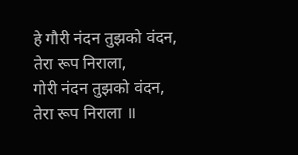हे गौरी नंदन तुझको वंदन,
तेरा रूप निराला,
गोरी नंदन तुझको वंदन,
तेरा रूप निराला ॥